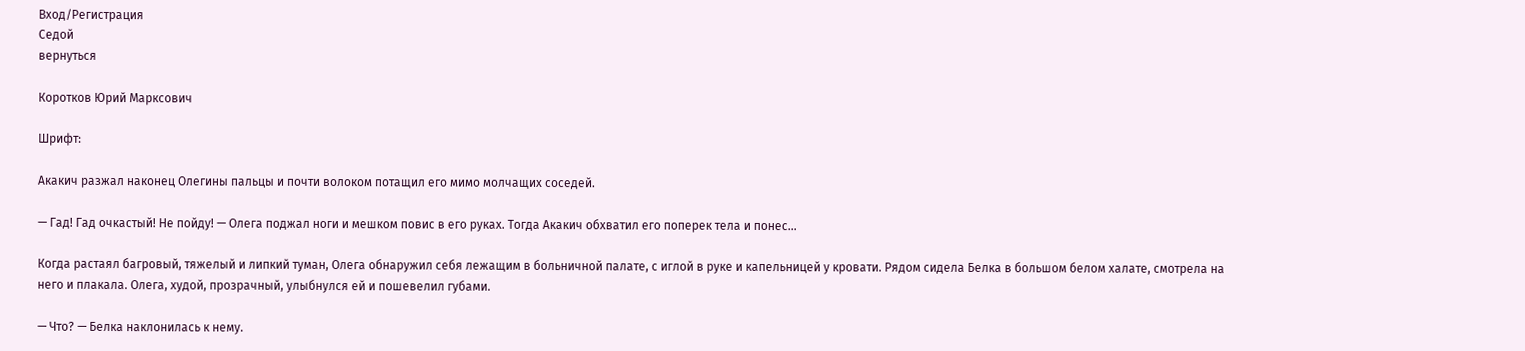Вход/Регистрация
Седой
вернуться

Коротков Юрий Марксович

Шрифт:

Акакич разжал наконец Олегины пальцы и почти волоком потащил его мимо молчащих соседей.

— Гад! Гад очкастый! Не пойду! — Олега поджал ноги и мешком повис в его руках. Тогда Акакич обхватил его поперек тела и понес…

Когда растаял багровый, тяжелый и липкий туман, Олега обнаружил себя лежащим в больничной палате, с иглой в руке и капельницей у кровати. Рядом сидела Белка в большом белом халате, смотрела на него и плакала. Олега, худой, прозрачный, улыбнулся ей и пошевелил губами.

— Что? — Белка наклонилась к нему.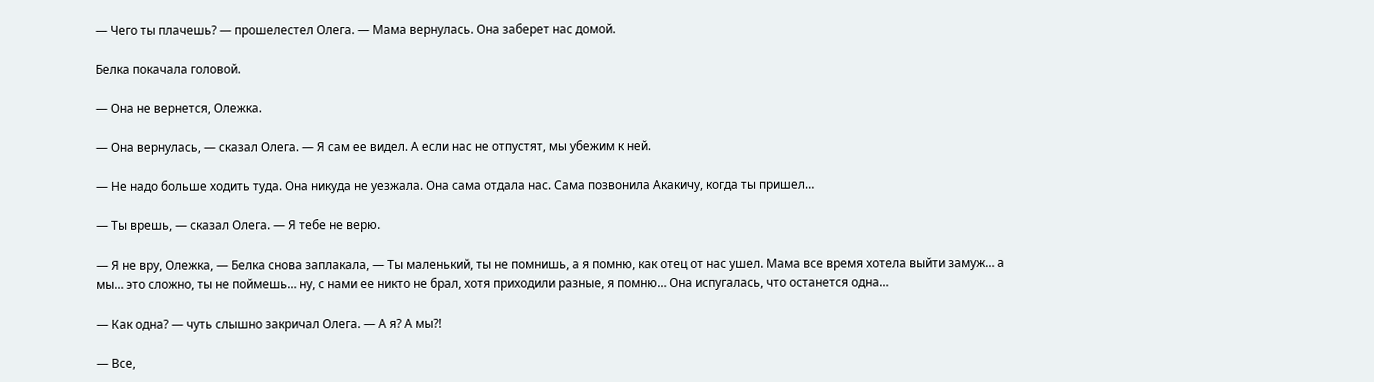— Чего ты плачешь? — прошелестел Олега. — Мама вернулась. Она заберет нас домой.

Белка покачала головой.

— Она не вернется, Олежка.

— Она вернулась, — сказал Олега. — Я сам ее видел. А если нас не отпустят, мы убежим к ней.

— Не надо больше ходить туда. Она никуда не уезжала. Она сама отдала нас. Сама позвонила Акакичу, когда ты пришел…

— Ты врешь, — сказал Олега. — Я тебе не верю.

— Я не вру, Олежка, — Белка снова заплакала, — Ты маленький, ты не помнишь, а я помню, как отец от нас ушел. Мама все время хотела выйти замуж… а мы… это сложно, ты не поймешь… ну, с нами ее никто не брал, хотя приходили разные, я помню… Она испугалась, что останется одна…

— Как одна? — чуть слышно закричал Олега. — А я? А мы?!

— Все,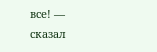все! — сказал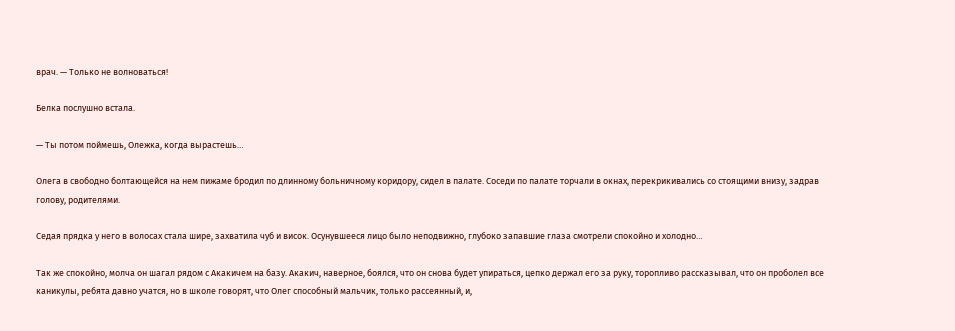врач. — Только не волноваться!

Белка послушно встала.

— Ты потом поймешь, Олежка, когда вырастешь…

Олега в свободно болтающейся на нем пижаме бродил по длинному больничному коридору, сидел в палате. Соседи по палате торчали в окнах, перекрикивались со стоящими внизу, задрав голову, родителями.

Седая прядка у него в волосах стала шире, захватила чуб и висок. Осунувшееся лицо было неподвижно, глубоко запавшие глаза смотрели спокойно и холодно…

Так же спокойно, молча он шагал рядом с Акакичем на базу. Акакич, наверное, боялся, что он снова будет упираться, цепко держал его за руку, торопливо рассказывал, что он проболел все каникулы, ребята давно учатся, но в школе говорят, что Олег способный мальчик, только рассеянный, и,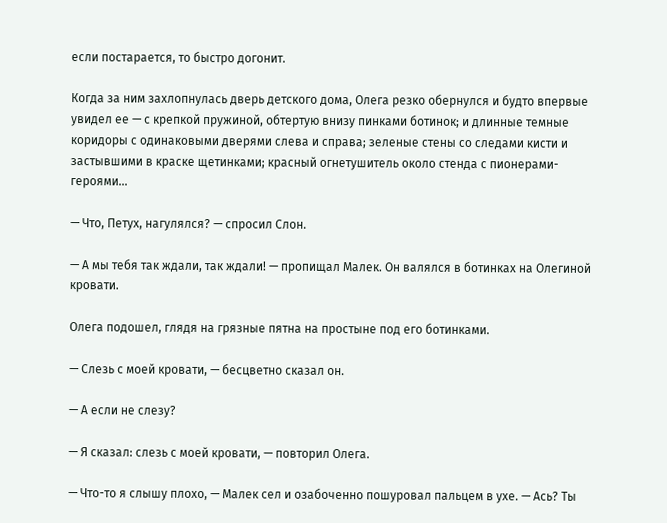если постарается, то быстро догонит.

Когда за ним захлопнулась дверь детского дома, Олега резко обернулся и будто впервые увидел ее — с крепкой пружиной, обтертую внизу пинками ботинок; и длинные темные коридоры с одинаковыми дверями слева и справа; зеленые стены со следами кисти и застывшими в краске щетинками; красный огнетушитель около стенда с пионерами-героями…

— Что, Петух, нагулялся? — спросил Слон.

— А мы тебя так ждали, так ждали! — пропищал Малек. Он валялся в ботинках на Олегиной кровати.

Олега подошел, глядя на грязные пятна на простыне под его ботинками.

— Слезь с моей кровати, — бесцветно сказал он.

— А если не слезу?

— Я сказал: слезь с моей кровати, — повторил Олега.

— Что-то я слышу плохо, — Малек сел и озабоченно пошуровал пальцем в ухе. — Ась? Ты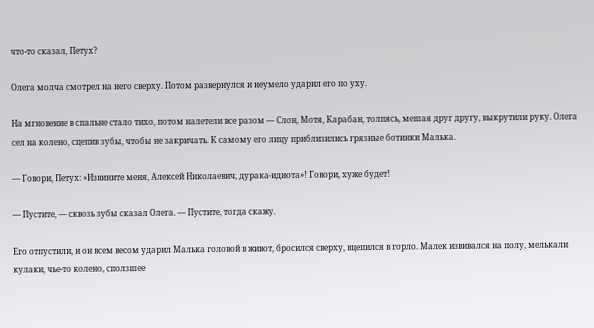что-то сказал, Петух?

Олега молча смотрел на него сверху. Потом развернулся и неумело ударил его по уху.

На мгновение в спальне стало тихо, потом налетели все разом — Слон, Мотя, Карабан, толпясь, мешая друг другу, выкрутили руку. Олега сел на колено, сцепив зубы, чтобы не закричать. К самому его лицу приблизились грязные ботинки Малька.

— Говори, Петух: «Извините меня, Алексей Николаевич, дурака-идиота»! Говори, хуже будет!

— Пустите, — сквозь зубы сказал Олега. — Пустите, тогда скажу.

Его отпустили, и он всем весом ударил Малька головой в живот, бросился сверху, вцепился в горло. Малек извивался на полу, мелькали кулаки, чье-то колено, сползшее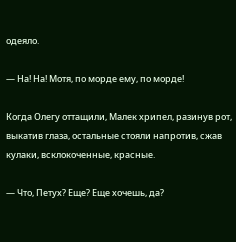одеяло.

— На! На! Мотя, по морде ему, по морде!

Когда Олегу оттащили, Малек хрипел, разинув рот, выкатив глаза, остальные стояли напротив, сжав кулаки, всклокоченные, красные.

— Что, Петух? Еще? Еще хочешь, да?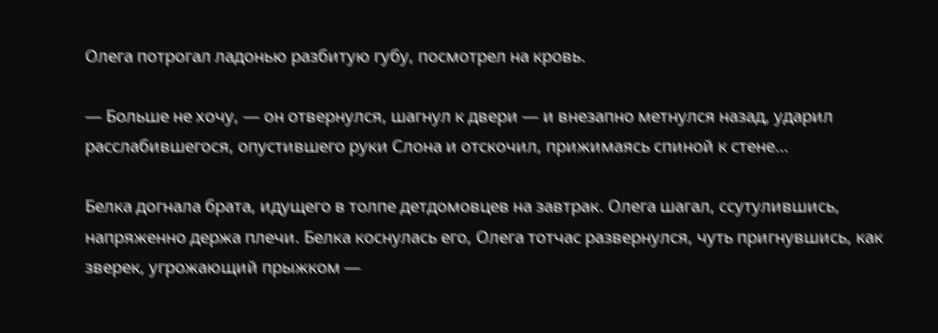Олега потрогал ладонью разбитую губу, посмотрел на кровь.

— Больше не хочу, — он отвернулся, шагнул к двери — и внезапно метнулся назад, ударил расслабившегося, опустившего руки Слона и отскочил, прижимаясь спиной к стене…

Белка догнала брата, идущего в толпе детдомовцев на завтрак. Олега шагал, ссутулившись, напряженно держа плечи. Белка коснулась его, Олега тотчас развернулся, чуть пригнувшись, как зверек, угрожающий прыжком —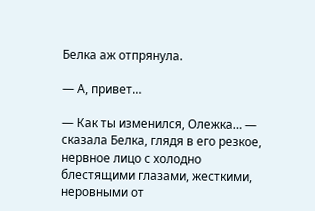Белка аж отпрянула.

— А, привет…

— Как ты изменился, Олежка… — сказала Белка, глядя в его резкое, нервное лицо с холодно блестящими глазами, жесткими, неровными от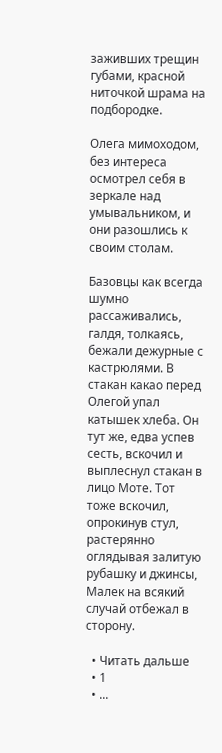заживших трещин губами, красной ниточкой шрама на подбородке.

Олега мимоходом, без интереса осмотрел себя в зеркале над умывальником, и они разошлись к своим столам.

Базовцы как всегда шумно рассаживались, галдя, толкаясь, бежали дежурные с кастрюлями. В стакан какао перед Олегой упал катышек хлеба. Он тут же, едва успев сесть, вскочил и выплеснул стакан в лицо Моте. Тот тоже вскочил, опрокинув стул, растерянно оглядывая залитую рубашку и джинсы, Малек на всякий случай отбежал в сторону.

  • Читать дальше
  • 1
  • ...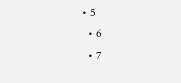• 5
  • 6
  • 7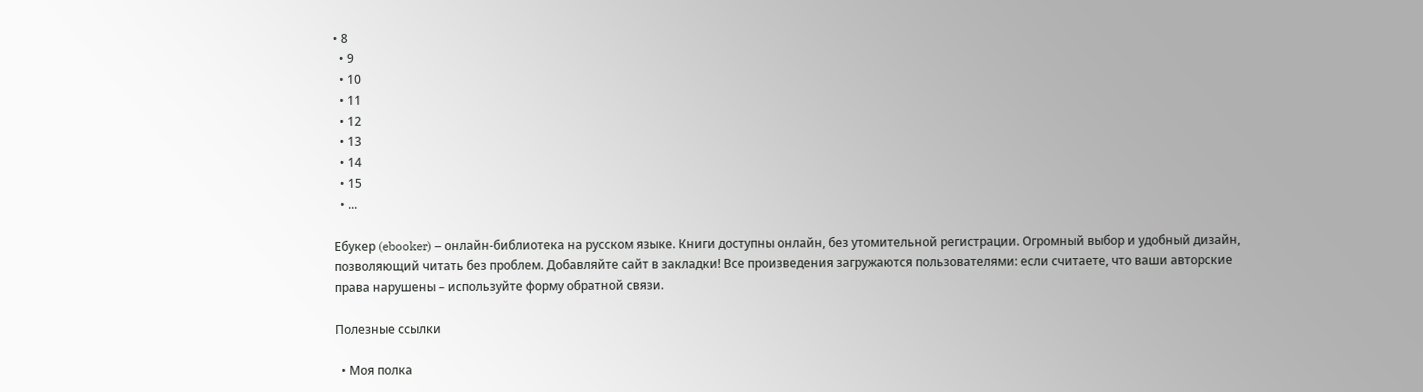• 8
  • 9
  • 10
  • 11
  • 12
  • 13
  • 14
  • 15
  • ...

Ебукер (ebooker) – онлайн-библиотека на русском языке. Книги доступны онлайн, без утомительной регистрации. Огромный выбор и удобный дизайн, позволяющий читать без проблем. Добавляйте сайт в закладки! Все произведения загружаются пользователями: если считаете, что ваши авторские права нарушены – используйте форму обратной связи.

Полезные ссылки

  • Моя полка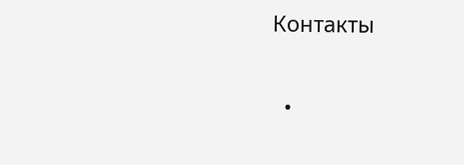Контакты

  •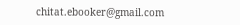chitat.ebooker@gmail.com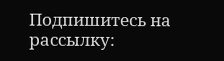Подпишитесь на рассылку: